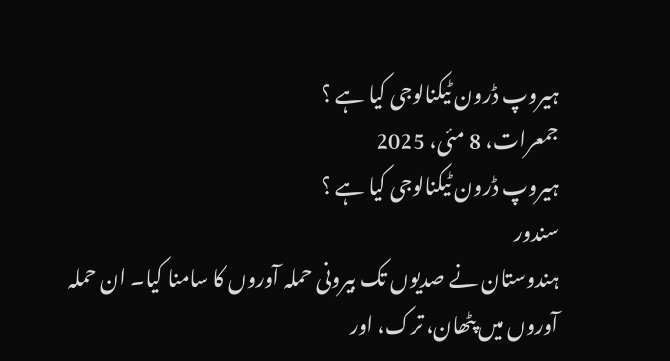ہیروپ ڈرون ٹیکنالوجی کیا ہے ؟
جمعرات، 8 مئی، 2025
ہیروپ ڈرون ٹیکنالوجی کیا ہے ؟
سندور
ہندوستان نے صدیوں تک بیرونی حملہ آوروں کا سامنا کیا۔ ان حملہ آوروں میں پٹھان، ترک، اور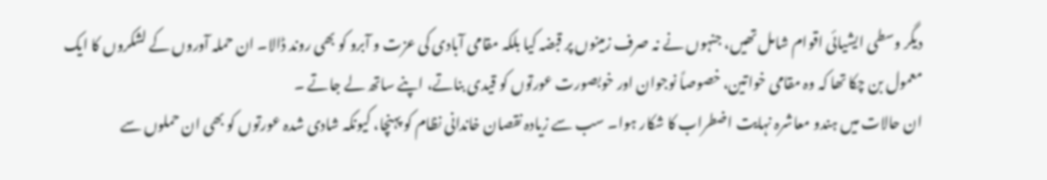دیگر وسطی ایشیائی اقوام شامل تھیں، جنہوں نے نہ صرف زمینوں پر قبضہ کیا بلکہ مقامی آبادی کی عزت و آبرو کو بھی روند ڈالا۔ ان حملہ آوروں کے لشکروں کا ایک معمول بن چکا تھا کہ وہ مقامی خواتین، خصوصاً نوجوان اور خوبصورت عورتوں کو قیدی بناتے، اپنے ساتھ لے جاتے ۔
ان حالات میں ہندو معاشرہ نہایت اضطراب کا شکار ہوا۔ سب سے زیادہ نقصان خاندانی نظام کو پہنچا، کیونکہ شادی شدہ عورتوں کو بھی ان حملوں سے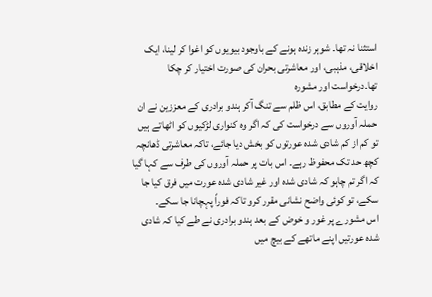استثنا نہ تھا۔ شوہر زندہ ہونے کے باوجود بیویوں کو اغوا کر لینا، ایک اخلاقی، مذہبی، اور معاشرتی بحران کی صورت اختیار کر چکا تھا۔درخواست اور مشورہ
روایت کے مطابق، اس ظلم سے تنگ آکر ہندو برادری کے معززین نے ان حملہ آوروں سے درخواست کی کہ اگر وہ کنواری لڑکیوں کو اٹھاتے ہیں تو کم از کم شادی شدہ عورتوں کو بخش دیا جائے، تاکہ معاشرتی ڈھانچہ کچھ حد تک محفوظ رہے۔ اس بات پر حملہ آوروں کی طرف سے کہا گیا کہ اگر تم چاہو کہ شادی شدہ اور غیر شادی شدہ عورت میں فرق کیا جا سکے، تو کوئی واضح نشانی مقرر کرو تاکہ فوراً پہچانا جا سکے۔
اس مشورے پر غور و خوض کے بعد ہندو برادری نے طے کیا کہ شادی شدہ عورتیں اپنے ماتھے کے بیچ میں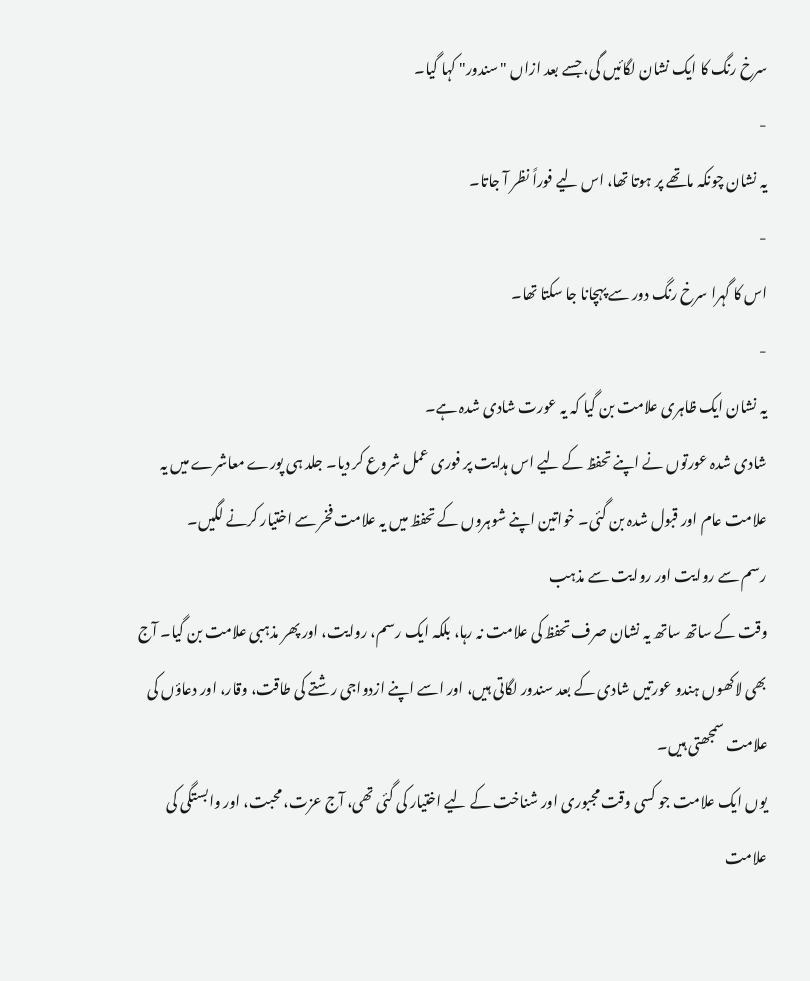سرخ رنگ کا ایک نشان لگائیں گی، جسے بعد ازاں "سندور" کہا گیا۔
-
یہ نشان چونکہ ماتھے پر ہوتا تھا، اس لیے فوراً نظر آ جاتا۔
-
اس کا گہرا سرخ رنگ دور سے پہچانا جا سکتا تھا۔
-
یہ نشان ایک ظاہری علامت بن گیا کہ یہ عورت شادی شدہ ہے۔
شادی شدہ عورتوں نے اپنے تحفظ کے لیے اس ہدایت پر فوری عمل شروع کر دیا۔ جلد ہی پورے معاشرے میں یہ علامت عام اور قبول شدہ بن گئی۔ خواتین اپنے شوہروں کے تحفظ میں یہ علامت فخر سے اختیار کرنے لگیں۔
رسم سے روایت اور روایت سے مذہب
وقت کے ساتھ ساتھ یہ نشان صرف تحفظ کی علامت نہ رہا، بلکہ ایک رسم، روایت، اور پھر مذہبی علامت بن گیا۔ آج بھی لاکھوں ہندو عورتیں شادی کے بعد سندور لگاتی ہیں، اور اسے اپنے ازدواجی رشتے کی طاقت، وقار، اور دعاؤں کی علامت سمجھتی ہیں۔
یوں ایک علامت جو کسی وقت مجبوری اور شناخت کے لیے اختیار کی گئی تھی، آج عزت، محبت، اور وابستگی کی علامت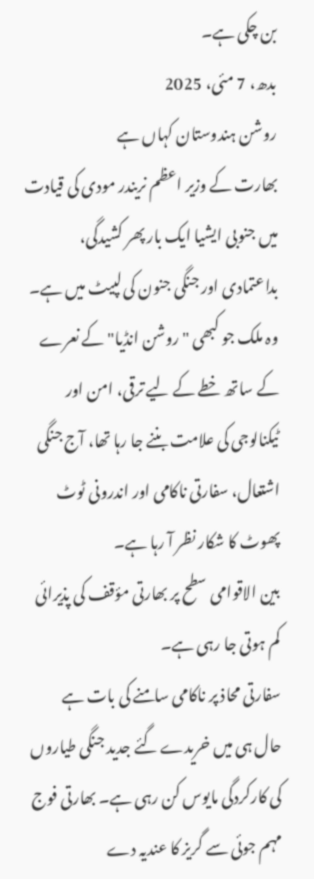بن چکی ہے۔
بدھ، 7 مئی، 2025
روشن ہندوستان کہاں ہے
بھارت کے وزیر اعظم نریندر مودی کی قیادت میں جنوبی ایشیا ایک بار پھر کشیدگی، بداعتمادی اور جنگی جنون کی لپیٹ میں ہے۔ وہ ملک جو کبھی "روشن انڈیا" کے نعرے کے ساتھ خطے کے لیے ترقی، امن اور ٹیکنالوجی کی علامت بننے جا رہا تھا، آج جنگی اشتعال، سفارتی ناکامی اور اندرونی ٹوٹ پھوٹ کا شکار نظر آ رہا ہے۔
بین الاقوامی سطح پر بھارتی مؤقف کی پذیرائی کم ہوتی جا رہی ہے۔
سفارتی محاذ پر ناکامی سامنے کی بات ہے
حال ہی میں خریدے گئے جدید جنگی طیاروں کی کارکردگی مایوس کن رہی ہے۔ بھارتی فوج مہم جوئی سے گریز کا عندیہ دے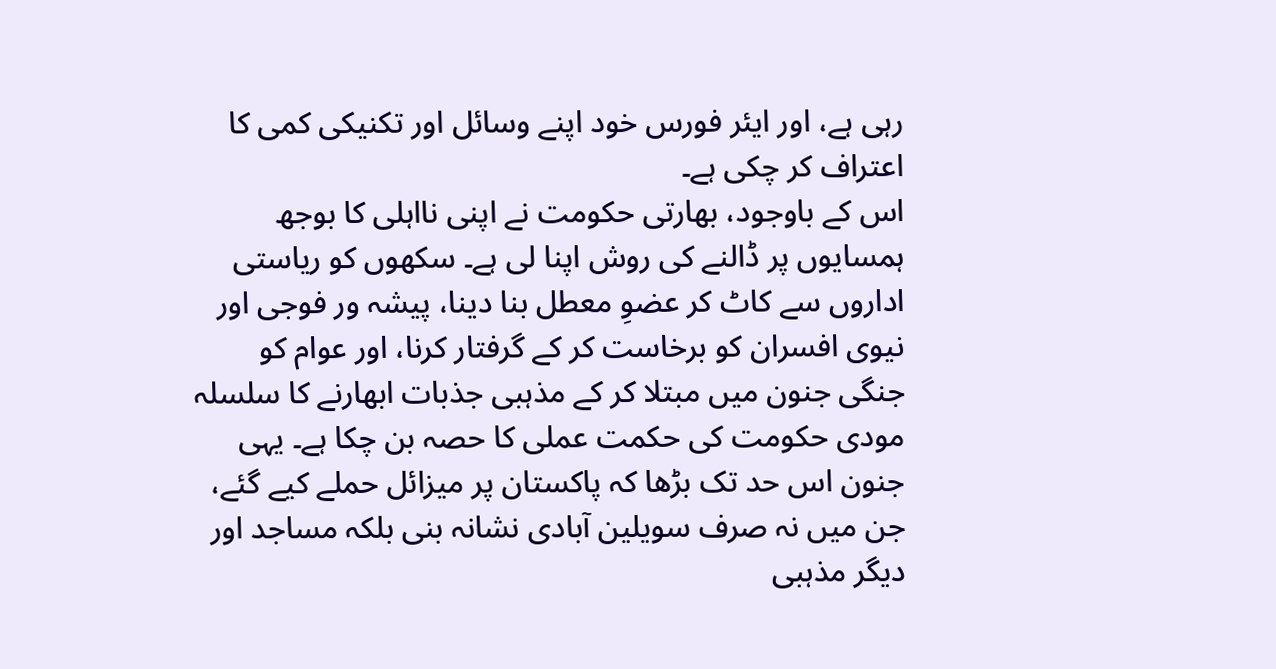رہی ہے، اور ایئر فورس خود اپنے وسائل اور تکنیکی کمی کا اعتراف کر چکی ہے۔
اس کے باوجود، بھارتی حکومت نے اپنی نااہلی کا بوجھ ہمسایوں پر ڈالنے کی روش اپنا لی ہے۔ سکھوں کو ریاستی اداروں سے کاٹ کر عضوِ معطل بنا دینا، پیشہ ور فوجی اور نیوی افسران کو برخاست کر کے گرفتار کرنا، اور عوام کو جنگی جنون میں مبتلا کر کے مذہبی جذبات ابھارنے کا سلسلہ مودی حکومت کی حکمت عملی کا حصہ بن چکا ہے۔ یہی جنون اس حد تک بڑھا کہ پاکستان پر میزائل حملے کیے گئے، جن میں نہ صرف سویلین آبادی نشانہ بنی بلکہ مساجد اور دیگر مذہبی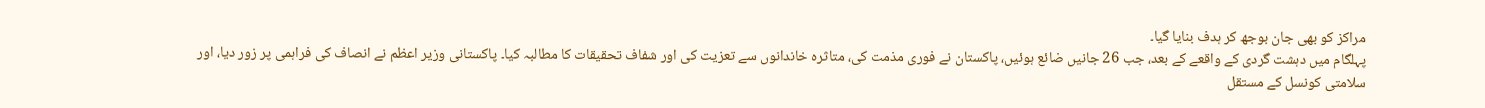مراکز کو بھی جان بوجھ کر ہدف بنایا گیا۔
پہلگام میں دہشت گردی کے واقعے کے بعد، جب 26 جانیں ضائع ہوئیں، پاکستان نے فوری مذمت کی، متاثرہ خاندانوں سے تعزیت کی اور شفاف تحقیقات کا مطالبہ کیا۔ پاکستانی وزیر اعظم نے انصاف کی فراہمی پر زور دیا، اور سلامتی کونسل کے مستقل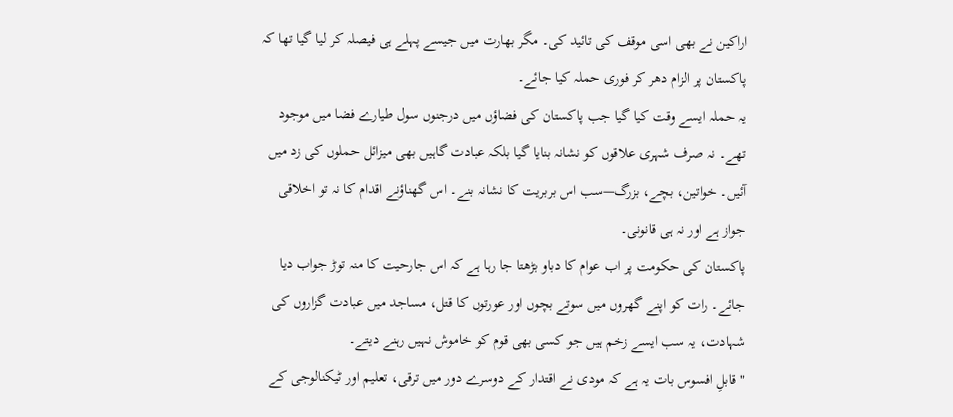اراکین نے بھی اسی موقف کی تائید کی۔ مگر بھارت میں جیسے پہلے ہی فیصلہ کر لیا گیا تھا کہ پاکستان پر الزام دھر کر فوری حملہ کیا جائے۔
یہ حملہ ایسے وقت کیا گیا جب پاکستان کی فضاؤں میں درجنوں سول طیارے فضا میں موجود تھے۔ نہ صرف شہری علاقوں کو نشانہ بنایا گیا بلکہ عبادت گاہیں بھی میزائل حملوں کی زد میں آئیں۔ خواتین، بچے، بزرگ—سب اس بربریت کا نشانہ بنے۔ اس گھناؤنے اقدام کا نہ تو اخلاقی جواز ہے اور نہ ہی قانونی۔
پاکستان کی حکومت پر اب عوام کا دباو بڑھتا جا رہا ہے کہ اس جارحیت کا منہ توڑ جواب دیا جائے۔ رات کو اپنے گھروں میں سوتے بچوں اور عورتوں کا قتل، مساجد میں عبادت گزاروں کی شہادت، یہ سب ایسے زخم ہیں جو کسی بھی قوم کو خاموش نہیں رہنے دیتے۔
"قابلِ افسوس بات یہ ہے کہ مودی نے اقتدار کے دوسرے دور میں ترقی، تعلیم اور ٹیکنالوجی کے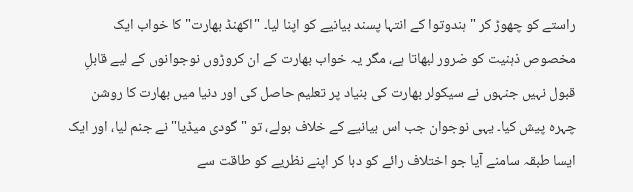راستے کو چھوڑ کر "ہندوتوا کے انتہا پسند بیانیے کو اپنا لیا۔ "اکھنڈ بھارت" کا خواب ایک مخصوص ذہنیت کو ضرور لبھاتا ہے، مگر یہ خواب بھارت کے ان کروڑوں نوجوانوں کے لیے قابلِ قبول نہیں جنہوں نے سیکولر بھارت کی بنیاد پر تعلیم حاصل کی اور دنیا میں بھارت کا روشن چہرہ پیش کیا۔ یہی نوجوان جب اس بیانیے کے خلاف بولے، تو "گودی میڈیا" نے جنم لیا، اور ایک ایسا طبقہ سامنے آیا جو اختلاف رائے کو دبا کر اپنے نظریے کو طاقت سے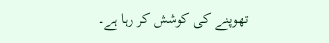تھوپنے کی کوشش کر رہا ہے۔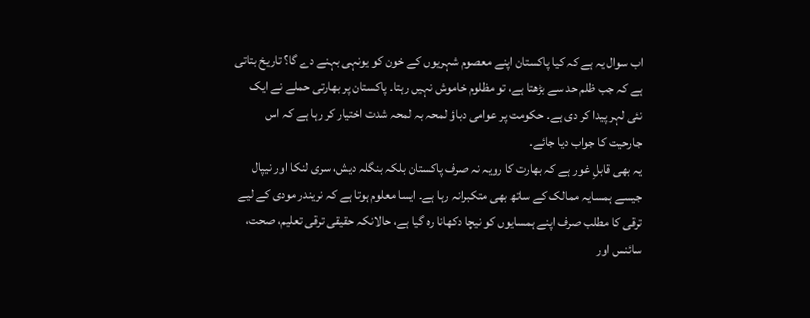اب سوال یہ ہے کہ کیا پاکستان اپنے معصوم شہریوں کے خون کو یونہی بہنے دے گا؟ تاریخ بتاتی ہے کہ جب ظلم حد سے بڑھتا ہے، تو مظلوم خاموش نہیں رہتا۔ پاکستان پر بھارتی حملے نے ایک نئی لہر پیدا کر دی ہے۔ حکومت پر عوامی دباؤ لمحہ بہ لمحہ شدت اختیار کر رہا ہے کہ اس جارحیت کا جواب دیا جائے۔
یہ بھی قابلِ غور ہے کہ بھارت کا رویہ نہ صرف پاکستان بلکہ بنگلہ دیش، سری لنکا اور نیپال جیسے ہمسایہ ممالک کے ساتھ بھی متکبرانہ رہا ہے۔ ایسا معلوم ہوتا ہے کہ نریندر مودی کے لیے ترقی کا مطلب صرف اپنے ہمسایوں کو نیچا دکھانا رہ گیا ہے، حالانکہ حقیقی ترقی تعلیم، صحت، سائنس اور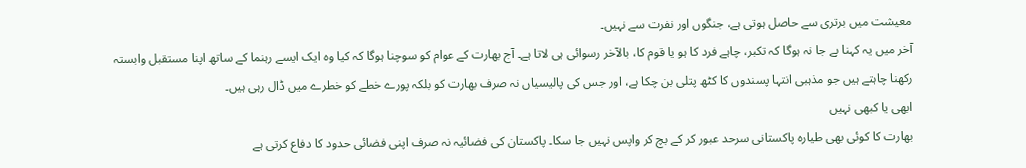معیشت میں برتری سے حاصل ہوتی ہے، جنگوں اور نفرت سے نہیں۔
آخر میں یہ کہنا بے جا نہ ہوگا کہ تکبر، چاہے فرد کا ہو یا قوم کا، بالآخر رسوائی ہی لاتا ہے۔ آج بھارت کے عوام کو سوچنا ہوگا کہ کیا وہ ایک ایسے رہنما کے ساتھ اپنا مستقبل وابستہ رکھنا چاہتے ہیں جو مذہبی انتہا پسندوں کا کٹھ پتلی بن چکا ہے، اور جس کی پالیسیاں نہ صرف بھارت کو بلکہ پورے خطے کو خطرے میں ڈال رہی ہیں۔
ابھی یا کبھی نہیں
بھارت کا کوئی بھی طیارہ پاکستانی سرحد عبور کر کے بچ کر واپس نہیں جا سکا۔ پاکستان کی فضائیہ نہ صرف اپنی فضائی حدود کا دفاع کرتی ہے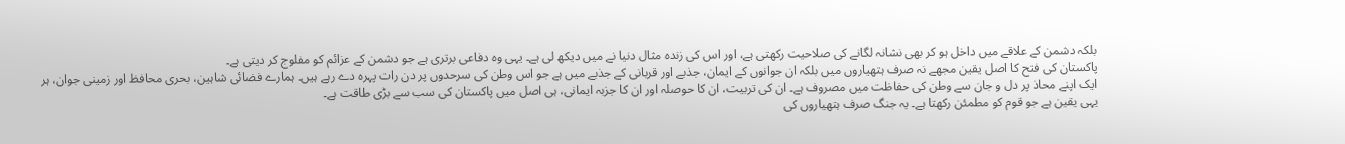بلکہ دشمن کے علاقے میں داخل ہو کر بھی نشانہ لگانے کی صلاحیت رکھتی ہے، اور اس کی زندہ مثال دنیا نے میں دیکھ لی ہے۔ یہی وہ دفاعی برتری ہے جو دشمن کے عزائم کو مفلوج کر دیتی ہے۔
پاکستان کی فتح کا اصل یقین مجھے نہ صرف ہتھیاروں میں بلکہ ان جوانوں کے ایمان، جذبے اور قربانی کے جذبے میں ہے جو اس وطن کی سرحدوں پر دن رات پہرہ دے رہے ہیں۔ ہمارے فضائی شاہین، بحری محافظ اور زمینی جوان، ہر ایک اپنے محاذ پر دل و جان سے وطن کی حفاظت میں مصروف ہے۔ ان کی تربیت، ان کا حوصلہ اور ان کا جزبہ ایمانی، ہی اصل میں پاکستان کی سب سے بڑی طاقت ہے۔
یہی یقین ہے جو قوم کو مطمئن رکھتا ہے۔ یہ جنگ صرف ہتھیاروں کی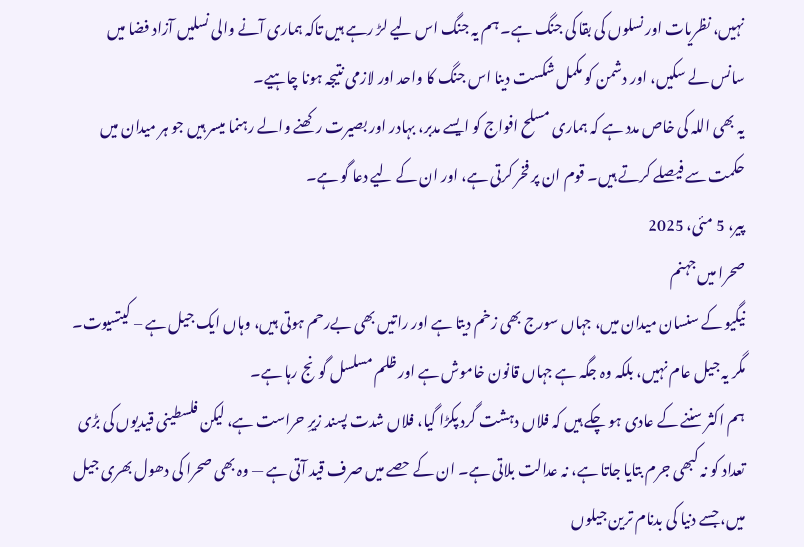نہیں، نظریات اور نسلوں کی بقا کی جنگ ہے۔ ہم یہ جنگ اس لیے لڑ رہے ہیں تاکہ ہماری آنے والی نسلیں آزاد فضا میں سانس لے سکیں، اور دشمن کو مکمل شکست دینا اس جنگ کا واحد اور لازمی نتیجہ ہونا چاہیے۔
یہ بھی اللہ کی خاص مدد ہے کہ ہماری مسلح افواج کو ایسے مدبر، بہادر اور بصیرت رکھنے والے رہنما میسر ہیں جو ہر میدان میں حکمت سے فیصلے کرتے ہیں۔ قوم ان پر فخر کرتی ہے، اور ان کے لیے دعا گو ہے۔
پیر، 5 مئی، 2025
صحرا میں جہنم
نیگیو کے سنسان میدان میں، جہاں سورج بھی زخم دیتا ہے اور راتیں بھی بےرحم ہوتی ہیں، وہاں ایک جیل ہے – کیتسیوت۔ مگر یہ جیل عام نہیں، بلکہ وہ جگہ ہے جہاں قانون خاموش ہے اور ظلم مسلسل گونج رہا ہے۔
ہم اکثر سننے کے عادی ہو چکے ہیں کہ فلاں دہشت گرد پکڑا گیا، فلاں شدت پسند زیرِ حراست ہے، لیکن فلسطینی قیدیوں کی بڑی تعداد کو نہ کبھی جرم بتایا جاتا ہے، نہ عدالت بلاتی ہے۔ ان کے حصے میں صرف قید آتی ہے — وہ بھی صحرا کی دھول بھری جیل میں، جسے دنیا کی بدنام ترین جیلوں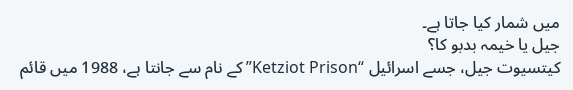میں شمار کیا جاتا ہے۔
جیل یا خیمہ بدبو کا؟
کیتسیوت جیل، جسے اسرائیل “Ketziot Prison” کے نام سے جانتا ہے، 1988 میں قائم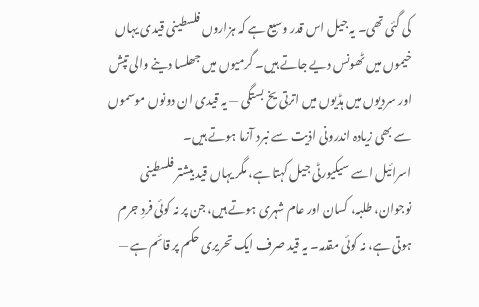کی گئی تھی۔ یہ جیل اس قدر وسیع ہے کہ ہزاروں فلسطینی قیدی یہاں خیموں میں ٹھونس دیے جاتے ہیں۔ گرمیوں میں جھلسا دینے والی تپش اور سردیوں میں ہڈیوں میں اترتی یخ بستگی — یہ قیدی ان دونوں موسموں سے بھی زیادہ اندرونی اذیت سے نبرد آزما ہوتے ہیں۔
اسرائیل اسے سیکیورٹی جیل کہتا ہے، مگر یہاں قید بیشتر فلسطینی نوجوان، طلبہ، کسان اور عام شہری ہوتے ہیں، جن پر نہ کوئی فردِ جرم ہوتی ہے، نہ کوئی مقدمہ۔ یہ قید صرف ایک تحریری حکم پر قائم ہے —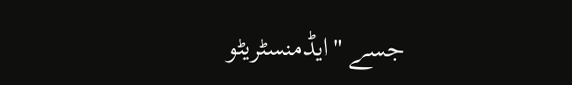جسے "ایڈمنسٹریٹو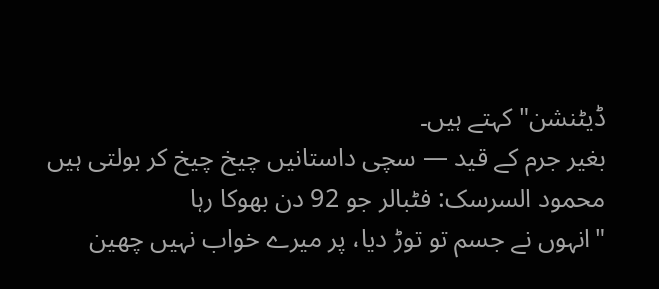ڈیٹنشن" کہتے ہیں۔
بغیر جرم کے قید — سچی داستانیں چیخ چیخ کر بولتی ہیں
محمود السرسک: فٹبالر جو 92 دن بھوکا رہا
"انہوں نے جسم تو توڑ دیا، پر میرے خواب نہیں چھین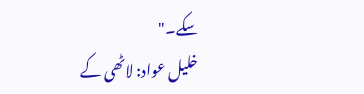سکے۔"
خلیل عواد: لاٹھی کے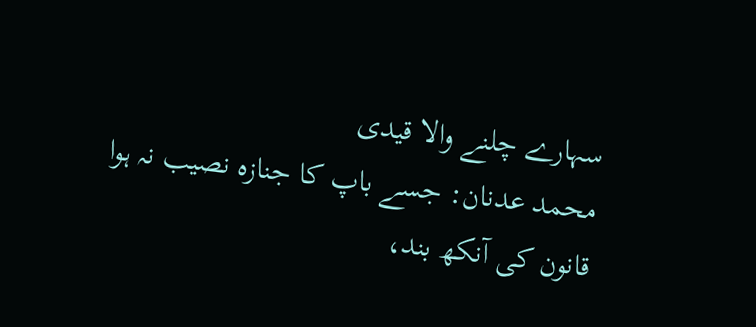سہارے چلنے والا قیدی
محمد عدنان: جسے باپ کا جنازہ نصیب نہ ہوا
قانون کی آنکھ بند،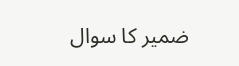ضمیر کا سوال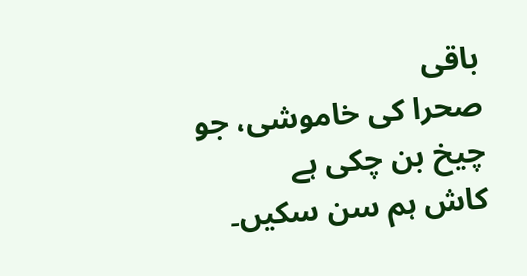باقی
صحرا کی خاموشی، جو چیخ بن چکی ہے
کاش ہم سن سکیں۔